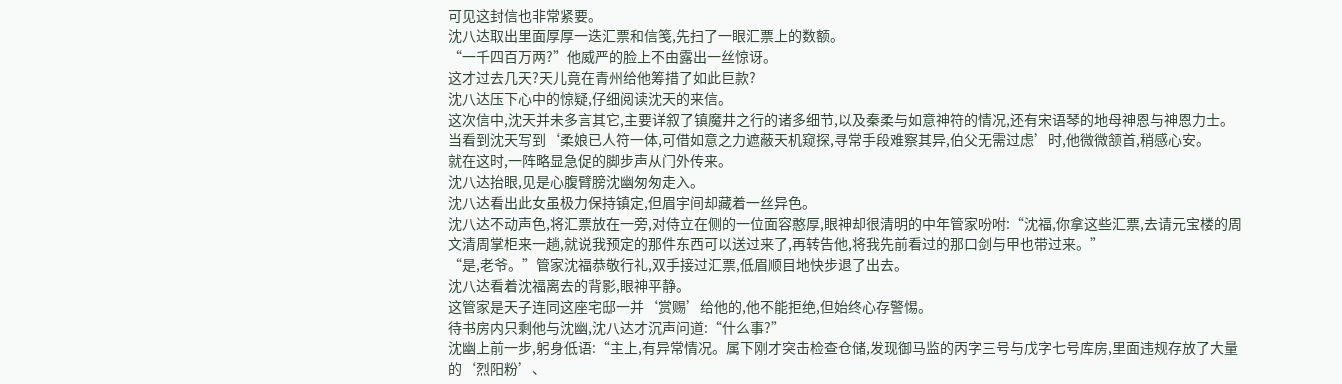可见这封信也非常紧要。
沈八达取出里面厚厚一迭汇票和信笺,先扫了一眼汇票上的数额。
“一千四百万两?”他威严的脸上不由露出一丝惊讶。
这才过去几天?天儿竟在青州给他筹措了如此巨款?
沈八达压下心中的惊疑,仔细阅读沈天的来信。
这次信中,沈天并未多言其它,主要详叙了镇魔井之行的诸多细节,以及秦柔与如意神符的情况,还有宋语琴的地母神恩与神恩力士。
当看到沈天写到‘柔娘已人符一体,可借如意之力遮蔽天机窥探,寻常手段难察其异,伯父无需过虑’时,他微微颔首,稍感心安。
就在这时,一阵略显急促的脚步声从门外传来。
沈八达抬眼,见是心腹臂膀沈幽匆匆走入。
沈八达看出此女虽极力保持镇定,但眉宇间却藏着一丝异色。
沈八达不动声色,将汇票放在一旁,对侍立在侧的一位面容憨厚,眼神却很清明的中年管家吩咐:“沈福,你拿这些汇票,去请元宝楼的周文清周掌柜来一趟,就说我预定的那件东西可以送过来了,再转告他,将我先前看过的那口剑与甲也带过来。”
“是,老爷。”管家沈福恭敬行礼,双手接过汇票,低眉顺目地快步退了出去。
沈八达看着沈福离去的背影,眼神平静。
这管家是天子连同这座宅邸一并‘赏赐’给他的,他不能拒绝,但始终心存警惕。
待书房内只剩他与沈幽,沈八达才沉声问道:“什么事?”
沈幽上前一步,躬身低语:“主上,有异常情况。属下刚才突击检查仓储,发现御马监的丙字三号与戊字七号库房,里面违规存放了大量的‘烈阳粉’、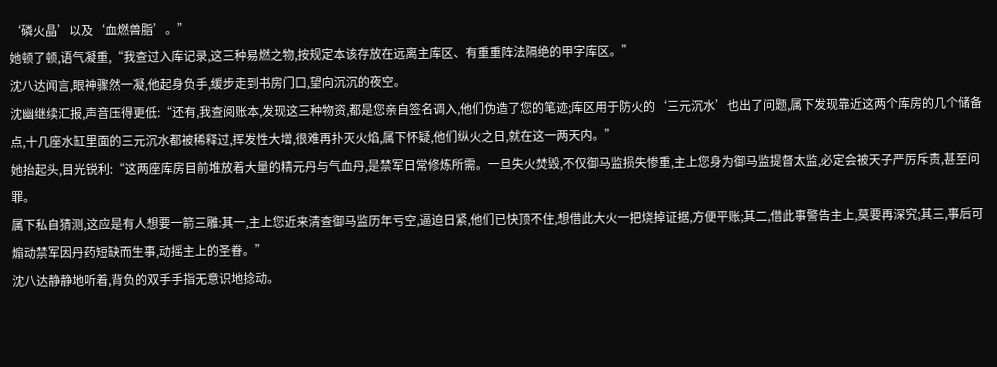‘磷火晶’以及‘血燃兽脂’。”
她顿了顿,语气凝重,“我查过入库记录,这三种易燃之物,按规定本该存放在远离主库区、有重重阵法隔绝的甲字库区。”
沈八达闻言,眼神骤然一凝,他起身负手,缓步走到书房门口,望向沉沉的夜空。
沈幽继续汇报,声音压得更低:“还有,我查阅账本,发现这三种物资,都是您亲自签名调入,他们伪造了您的笔迹;库区用于防火的‘三元沉水’也出了问题,属下发现靠近这两个库房的几个储备点,十几座水缸里面的三元沉水都被稀释过,挥发性大增,很难再扑灭火焰,属下怀疑,他们纵火之日,就在这一两天内。”
她抬起头,目光锐利:“这两座库房目前堆放着大量的精元丹与气血丹,是禁军日常修炼所需。一旦失火焚毁,不仅御马监损失惨重,主上您身为御马监提督太监,必定会被天子严厉斥责,甚至问罪。
属下私自猜测,这应是有人想要一箭三雕:其一,主上您近来清查御马监历年亏空,逼迫日紧,他们已快顶不住,想借此大火一把烧掉证据,方便平账;其二,借此事警告主上,莫要再深究;其三,事后可煽动禁军因丹药短缺而生事,动摇主上的圣眷。”
沈八达静静地听着,背负的双手手指无意识地捻动。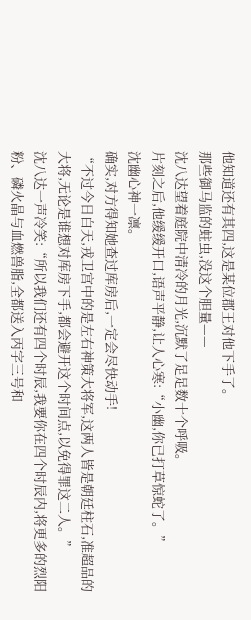他知道还有其四,这是某位郡王对他下手了。
那些御马监的蛀虫,没这个胆量——
沈八达望着庭院中清冷的月光,沉默了足足数十个呼吸。
片刻之后,他缓缓开口,语声平静,让人心寒:“小幽,你已打草惊蛇了。”
沈幽心神一凛。
确实,对方得知她查过库房后,一定会尽快动手!
“不过今日白天,戎卫宫中的是左右神策大将军,这两人皆是朝廷柱石,准超品的大将,无论是谁想对库房下手,都会避开这个时间点,以免得罪这二人。”
沈八达一声冷笑:“所以我们还有四个时辰,我要你在四个时辰内,将更多的烈阳粉、磷火晶与血燃兽脂,全都送入丙字三号和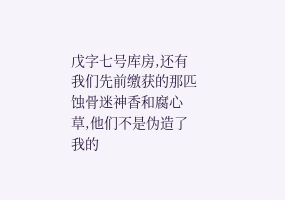戊字七号库房,还有我们先前缴获的那匹蚀骨迷神香和腐心草,他们不是伪造了我的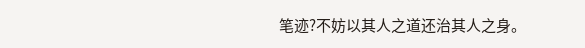笔迹?不妨以其人之道还治其人之身。